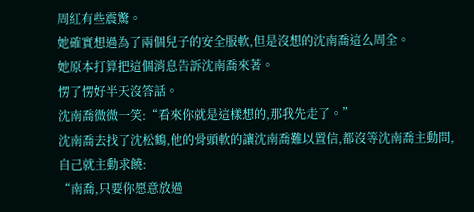周紅有些震驚。
她確實想過為了兩個兒子的安全服軟,但是沒想的沈南喬這么周全。
她原本打算把這個消息告訴沈南喬來著。
愣了愣好半天沒答話。
沈南喬微微一笑:“看來你就是這樣想的,那我先走了。”
沈南喬去找了沈松鶴,他的骨頭軟的讓沈南喬難以置信,都沒等沈南喬主動問,自己就主動求饒:
“南喬,只要你愿意放過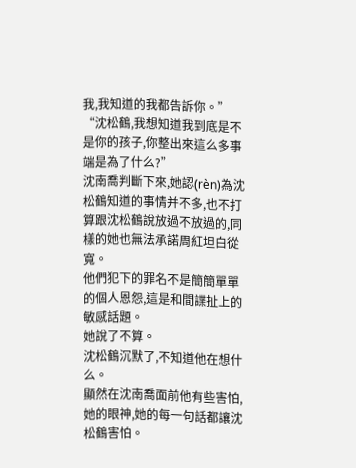我,我知道的我都告訴你。”
“沈松鶴,我想知道我到底是不是你的孩子,你整出來這么多事端是為了什么?”
沈南喬判斷下來,她認(rèn)為沈松鶴知道的事情并不多,也不打算跟沈松鶴說放過不放過的,同樣的她也無法承諾周紅坦白從寬。
他們犯下的罪名不是簡簡單單的個人恩怨,這是和間諜扯上的敏感話題。
她說了不算。
沈松鶴沉默了,不知道他在想什么。
顯然在沈南喬面前他有些害怕,她的眼神,她的每一句話都讓沈松鶴害怕。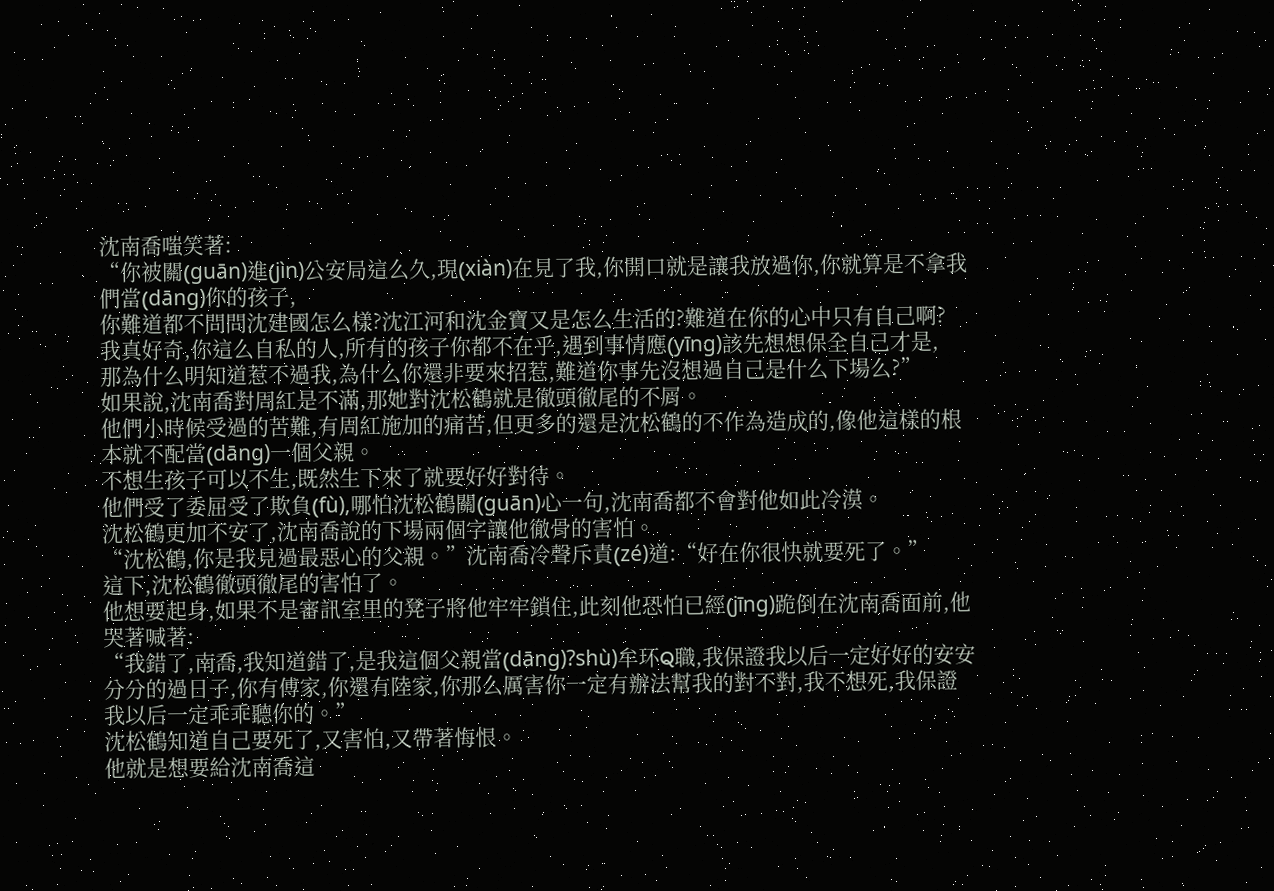沈南喬嗤笑著:
“你被關(guān)進(jìn)公安局這么久,現(xiàn)在見了我,你開口就是讓我放過你,你就算是不拿我們當(dāng)你的孩子,
你難道都不問問沈建國怎么樣?沈江河和沈金寶又是怎么生活的?難道在你的心中只有自己啊?
我真好奇,你這么自私的人,所有的孩子你都不在乎,遇到事情應(yīng)該先想想保全自己才是,
那為什么明知道惹不過我,為什么你還非要來招惹,難道你事先沒想過自己是什么下場么?”
如果說,沈南喬對周紅是不滿,那她對沈松鶴就是徹頭徹尾的不屑。
他們小時候受過的苦難,有周紅施加的痛苦,但更多的還是沈松鶴的不作為造成的,像他這樣的根本就不配當(dāng)一個父親。
不想生孩子可以不生,既然生下來了就要好好對待。
他們受了委屈受了欺負(fù),哪怕沈松鶴關(guān)心一句,沈南喬都不會對他如此冷漠。
沈松鶴更加不安了,沈南喬說的下場兩個字讓他徹骨的害怕。
“沈松鶴,你是我見過最惡心的父親。”沈南喬冷聲斥責(zé)道:“好在你很快就要死了。”
這下,沈松鶴徹頭徹尾的害怕了。
他想要起身,如果不是審訊室里的凳子將他牢牢鎖住,此刻他恐怕已經(jīng)跪倒在沈南喬面前,他哭著喊著:
“我錯了,南喬,我知道錯了,是我這個父親當(dāng)?shù)牟环Q職,我保證我以后一定好好的安安分分的過日子,你有傅家,你還有陸家,你那么厲害你一定有辦法幫我的對不對,我不想死,我保證我以后一定乖乖聽你的。”
沈松鶴知道自己要死了,又害怕,又帶著悔恨。
他就是想要給沈南喬這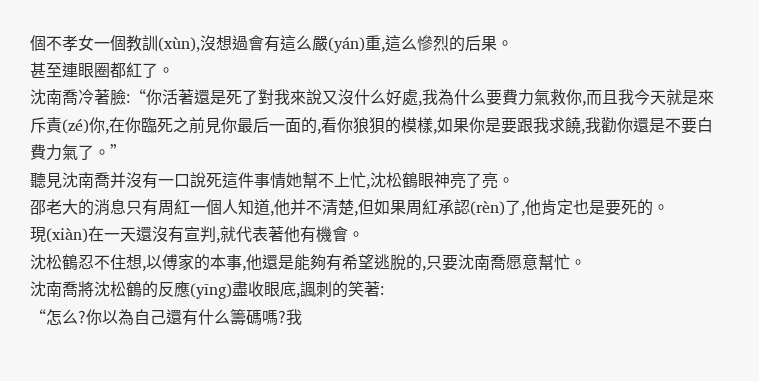個不孝女一個教訓(xùn),沒想過會有這么嚴(yán)重,這么慘烈的后果。
甚至連眼圈都紅了。
沈南喬冷著臉:“你活著還是死了對我來說又沒什么好處,我為什么要費力氣救你,而且我今天就是來斥責(zé)你,在你臨死之前見你最后一面的,看你狼狽的模樣,如果你是要跟我求饒,我勸你還是不要白費力氣了。”
聽見沈南喬并沒有一口說死這件事情她幫不上忙,沈松鶴眼神亮了亮。
邵老大的消息只有周紅一個人知道,他并不清楚,但如果周紅承認(rèn)了,他肯定也是要死的。
現(xiàn)在一天還沒有宣判,就代表著他有機會。
沈松鶴忍不住想,以傅家的本事,他還是能夠有希望逃脫的,只要沈南喬愿意幫忙。
沈南喬將沈松鶴的反應(yīng)盡收眼底,諷刺的笑著:
“怎么?你以為自己還有什么籌碼嗎?我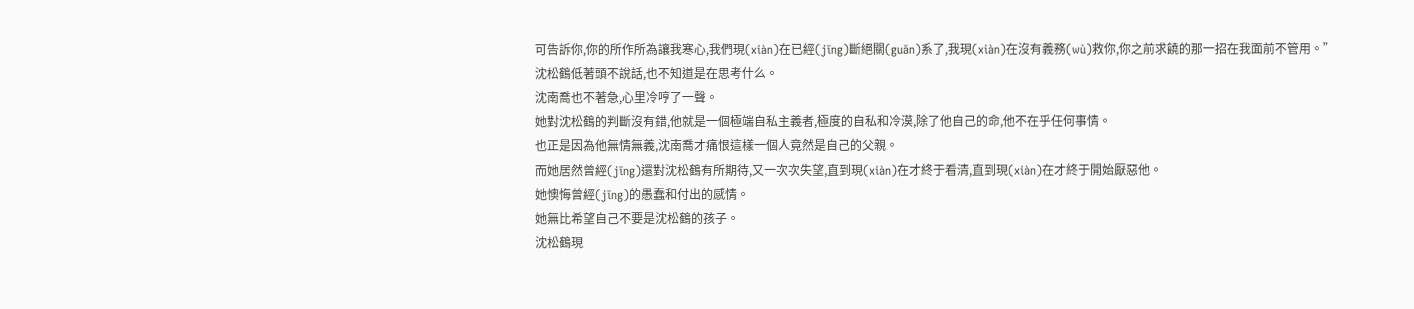可告訴你,你的所作所為讓我寒心,我們現(xiàn)在已經(jīng)斷絕關(guān)系了,我現(xiàn)在沒有義務(wù)救你,你之前求饒的那一招在我面前不管用。”
沈松鶴低著頭不說話,也不知道是在思考什么。
沈南喬也不著急,心里冷哼了一聲。
她對沈松鶴的判斷沒有錯,他就是一個極端自私主義者,極度的自私和冷漠,除了他自己的命,他不在乎任何事情。
也正是因為他無情無義,沈南喬才痛恨這樣一個人竟然是自己的父親。
而她居然曾經(jīng)還對沈松鶴有所期待,又一次次失望,直到現(xiàn)在才終于看清,直到現(xiàn)在才終于開始厭惡他。
她懊悔曾經(jīng)的愚蠢和付出的感情。
她無比希望自己不要是沈松鶴的孩子。
沈松鶴現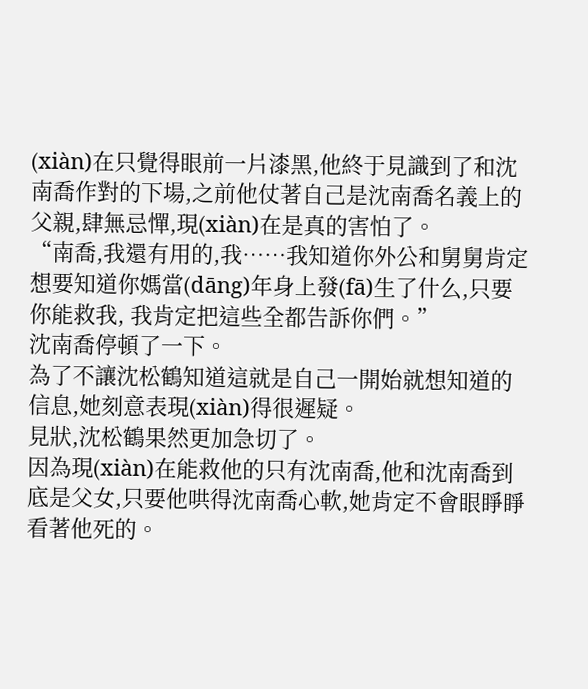(xiàn)在只覺得眼前一片漆黑,他終于見識到了和沈南喬作對的下場,之前他仗著自己是沈南喬名義上的父親,肆無忌憚,現(xiàn)在是真的害怕了。
“南喬,我還有用的,我……我知道你外公和舅舅肯定想要知道你媽當(dāng)年身上發(fā)生了什么,只要你能救我, 我肯定把這些全都告訴你們。”
沈南喬停頓了一下。
為了不讓沈松鶴知道這就是自己一開始就想知道的信息,她刻意表現(xiàn)得很遲疑。
見狀,沈松鶴果然更加急切了。
因為現(xiàn)在能救他的只有沈南喬,他和沈南喬到底是父女,只要他哄得沈南喬心軟,她肯定不會眼睜睜看著他死的。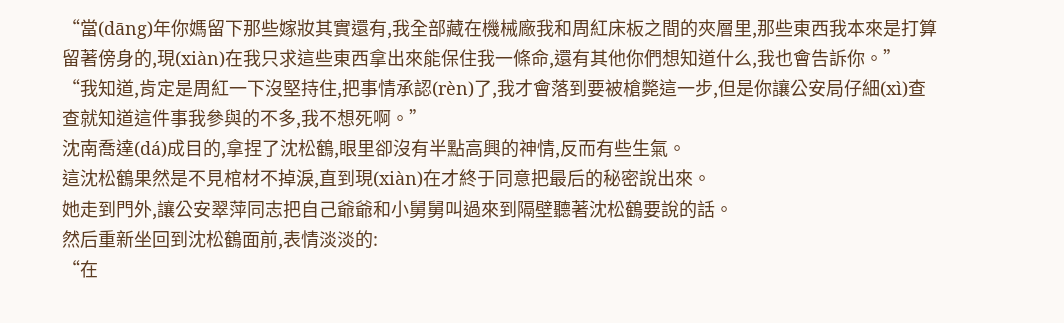“當(dāng)年你媽留下那些嫁妝其實還有,我全部藏在機械廠我和周紅床板之間的夾層里,那些東西我本來是打算留著傍身的,現(xiàn)在我只求這些東西拿出來能保住我一條命,還有其他你們想知道什么,我也會告訴你。”
“我知道,肯定是周紅一下沒堅持住,把事情承認(rèn)了,我才會落到要被槍斃這一步,但是你讓公安局仔細(xì)查查就知道這件事我參與的不多,我不想死啊。”
沈南喬達(dá)成目的,拿捏了沈松鶴,眼里卻沒有半點高興的神情,反而有些生氣。
這沈松鶴果然是不見棺材不掉淚,直到現(xiàn)在才終于同意把最后的秘密說出來。
她走到門外,讓公安翠萍同志把自己爺爺和小舅舅叫過來到隔壁聽著沈松鶴要說的話。
然后重新坐回到沈松鶴面前,表情淡淡的:
“在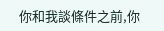你和我談條件之前,你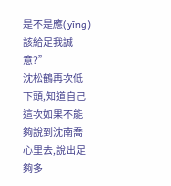是不是應(yīng)該給足我誠意?”
沈松鶴再次低下頭,知道自己這次如果不能夠說到沈南喬心里去,說出足夠多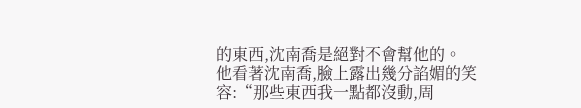的東西,沈南喬是絕對不會幫他的。
他看著沈南喬,臉上露出幾分諂媚的笑容:“那些東西我一點都沒動,周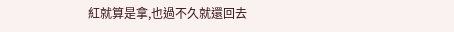紅就算是拿,也過不久就還回去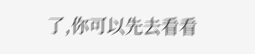了,你可以先去看看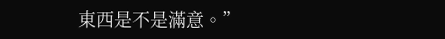東西是不是滿意。”